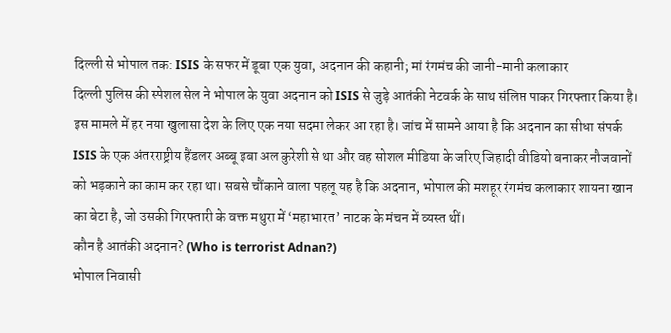दिल्ली से भोपाल तक: ISIS के सफर में डूबा एक युवा, अदनान की कहानी; मां रंगमंच की जानी-मानी कलाकार
दिल्ली पुलिस की स्पेशल सेल ने भोपाल के युवा अदनान को ISIS से जुड़े आतंकी नेटवर्क के साथ संलिप्त पाकर गिरफ्तार किया है। इस मामले में हर नया खुलासा देश के लिए एक नया सदमा लेकर आ रहा है। जांच में सामने आया है कि अदनान का सीधा संपर्क ISIS के एक अंतरराष्ट्रीय हैंडलर अब्बू इबा अल कुरेशी से था और वह सोशल मीडिया के जरिए जिहादी वीडियो बनाकर नौजवानों को भड़काने का काम कर रहा था। सबसे चौंकाने वाला पहलू यह है कि अदनान, भोपाल की मशहूर रंगमंच कलाकार शायना खान का बेटा है, जो उसकी गिरफ्तारी के वक्त मथुरा में ‘महाभारत’ नाटक के मंचन में व्यस्त थीं।
कौन है आतंकी अदनान? (Who is terrorist Adnan?)
भोपाल निवासी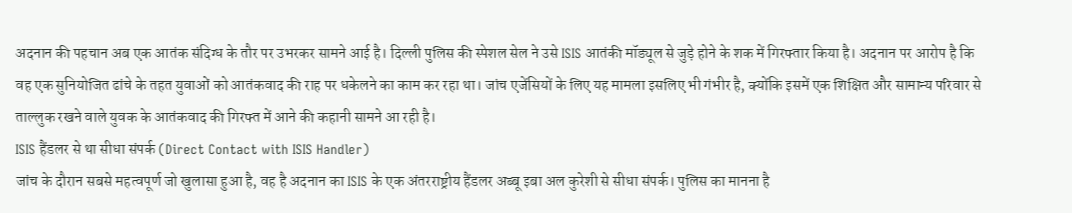अदनान की पहचान अब एक आतंक संदिग्ध के तौर पर उभरकर सामने आई है। दिल्ली पुलिस की स्पेशल सेल ने उसे ISIS आतंकी मॉड्यूल से जुड़े होने के शक में गिरफ्तार किया है। अदनान पर आरोप है कि वह एक सुनियोजित ढांचे के तहत युवाओं को आतंकवाद की राह पर धकेलने का काम कर रहा था। जांच एजेंसियों के लिए यह मामला इसलिए भी गंभीर है, क्योंकि इसमें एक शिक्षित और सामान्य परिवार से ताल्लुक रखने वाले युवक के आतंकवाद की गिरफ्त में आने की कहानी सामने आ रही है।
ISIS हैंडलर से था सीधा संपर्क (Direct Contact with ISIS Handler)
जांच के दौरान सबसे महत्वपूर्ण जो खुलासा हुआ है, वह है अदनान का ISIS के एक अंतरराष्ट्रीय हैंडलर अब्बू इबा अल कुरेशी से सीधा संपर्क। पुलिस का मानना है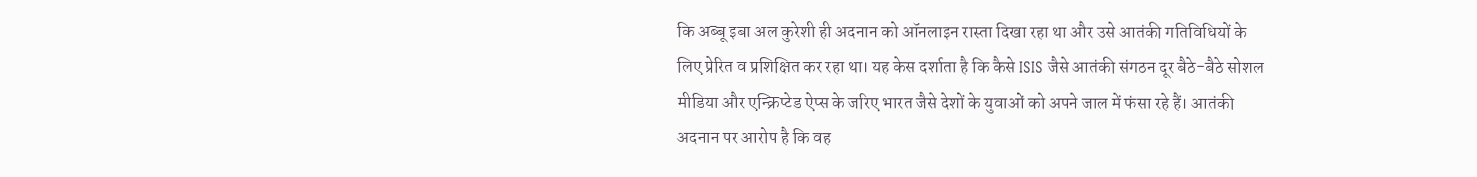कि अब्बू इबा अल कुरेशी ही अदनान को ऑनलाइन रास्ता दिखा रहा था और उसे आतंकी गतिविधियों के लिए प्रेरित व प्रशिक्षित कर रहा था। यह केस दर्शाता है कि कैसे ISIS जैसे आतंकी संगठन दूर बैठे-बैठे सोशल मीडिया और एन्क्रिप्टेड ऐप्स के जरिए भारत जैसे देशों के युवाओं को अपने जाल में फंसा रहे हैं। आतंकी अदनान पर आरोप है कि वह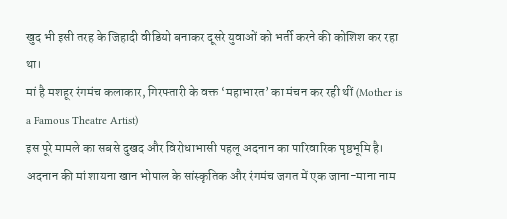खुद भी इसी तरह के जिहादी वीडियो बनाकर दूसरे युवाओं को भर्ती करने की कोशिश कर रहा था।
मां है मशहूर रंगमंच कलाकार, गिरफ्तारी के वक्त ‘महाभारत’ का मंचन कर रही थीं (Mother is a Famous Theatre Artist)
इस पूरे मामले का सबसे दुखद और विरोधाभासी पहलू अदनान का पारिवारिक पृष्ठभूमि है। अदनान की मां शायना खान भोपाल के सांस्कृतिक और रंगमंच जगत में एक जाना-माना नाम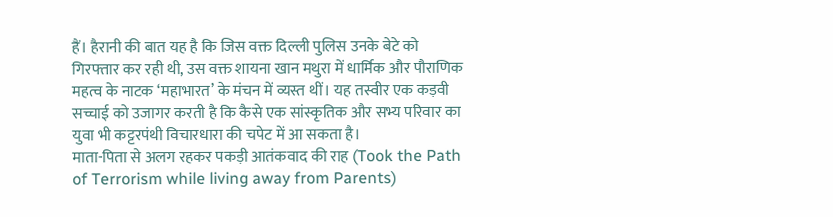हैं। हैरानी की बात यह है कि जिस वक्त दिल्ली पुलिस उनके बेटे को गिरफ्तार कर रही थी, उस वक्त शायना खान मथुरा में धार्मिक और पौराणिक महत्व के नाटक ‘महाभारत’ के मंचन में व्यस्त थीं। यह तस्वीर एक कड़वी सच्चाई को उजागर करती है कि कैसे एक सांस्कृतिक और सभ्य परिवार का युवा भी कट्टरपंथी विचारधारा की चपेट में आ सकता है।
माता-पिता से अलग रहकर पकड़ी आतंकवाद की राह (Took the Path of Terrorism while living away from Parents)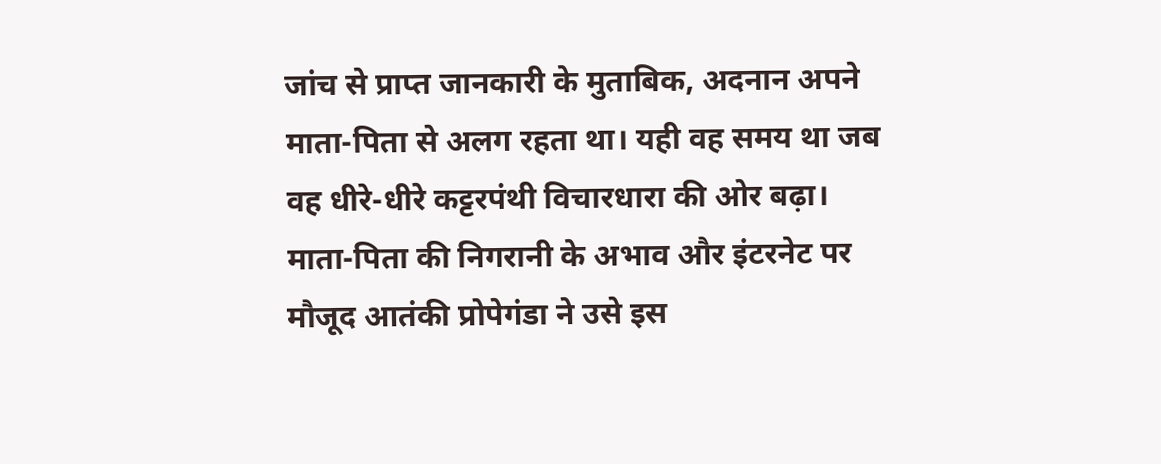जांच से प्राप्त जानकारी के मुताबिक, अदनान अपने माता-पिता से अलग रहता था। यही वह समय था जब वह धीरे-धीरे कट्टरपंथी विचारधारा की ओर बढ़ा। माता-पिता की निगरानी के अभाव और इंटरनेट पर मौजूद आतंकी प्रोपेगंडा ने उसे इस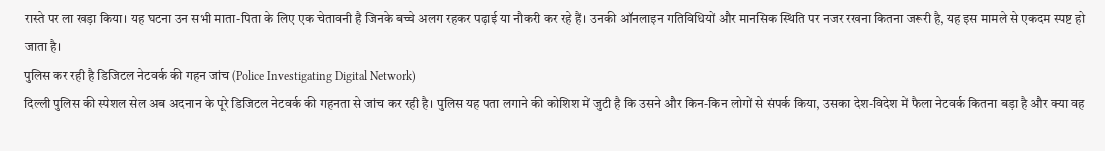रास्ते पर ला खड़ा किया। यह घटना उन सभी माता-पिता के लिए एक चेतावनी है जिनके बच्चे अलग रहकर पढ़ाई या नौकरी कर रहे हैं। उनकी ऑनलाइन गतिविधियों और मानसिक स्थिति पर नजर रखना कितना जरूरी है, यह इस मामले से एकदम स्पष्ट हो जाता है।
पुलिस कर रही है डिजिटल नेटवर्क की गहन जांच (Police Investigating Digital Network)
दिल्ली पुलिस की स्पेशल सेल अब अदनान के पूरे डिजिटल नेटवर्क की गहनता से जांच कर रही है। पुलिस यह पता लगाने की कोशिश में जुटी है कि उसने और किन-किन लोगों से संपर्क किया, उसका देश-विदेश में फैला नेटवर्क कितना बड़ा है और क्या वह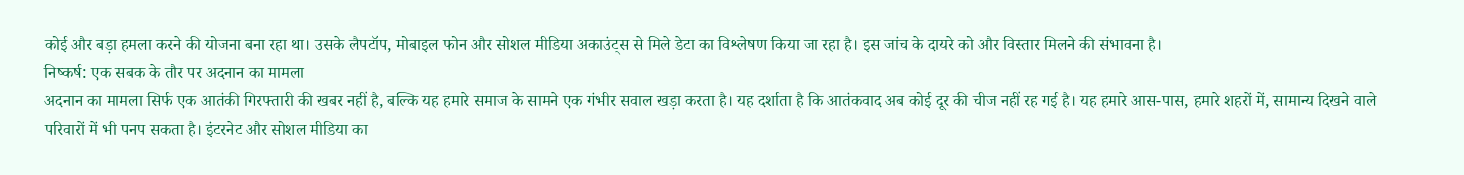कोई और बड़ा हमला करने की योजना बना रहा था। उसके लैपटॉप, मोबाइल फोन और सोशल मीडिया अकाउंट्स से मिले डेटा का विश्लेषण किया जा रहा है। इस जांच के दायरे को और विस्तार मिलने की संभावना है।
निष्कर्ष: एक सबक के तौर पर अदनान का मामला
अदनान का मामला सिर्फ एक आतंकी गिरफ्तारी की खबर नहीं है, बल्कि यह हमारे समाज के सामने एक गंभीर सवाल खड़ा करता है। यह दर्शाता है कि आतंकवाद अब कोई दूर की चीज नहीं रह गई है। यह हमारे आस-पास, हमारे शहरों में, सामान्य दिखने वाले परिवारों में भी पनप सकता है। इंटरनेट और सोशल मीडिया का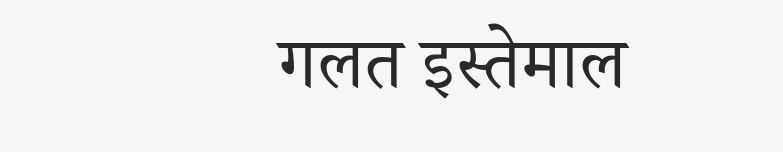गलत इस्तेमाल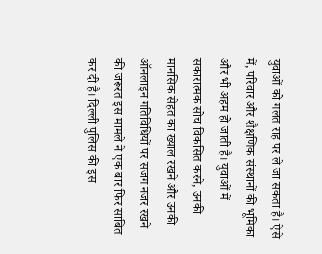युवाओं को गलत राह पर ले जा सकता है। ऐसे में, परिवार और शैक्षणिक संस्थानों की भूमिका और भी अहम हो जाती है। युवाओं में सकारात्मक सोच विकसित करने, उनकी मानसिक सेहत का ख्याल रखने और उनकी ऑनलाइन गतिविधियों पर सजग नजर रखने की जरूरत इस मामले ने एक बार फिर साबित कर दी है। दिल्ली पुलिस की इस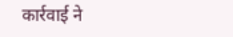कार्रवाई ने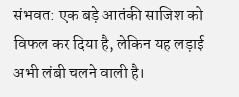संभवत: एक बड़े आतंकी साजिश को विफल कर दिया है, लेकिन यह लड़ाई अभी लंबी चलने वाली है।